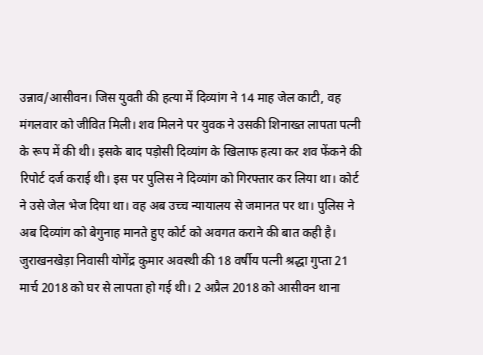उन्नाव/आसीवन। जिस युवती की हत्या में दिव्यांग ने 14 माह जेल काटी, वह मंगलवार को जीवित मिली। शव मिलने पर युवक ने उसकी शिनाख्त लापता पत्नी के रूप में की थी। इसके बाद पड़ोसी दिव्यांग के खिलाफ हत्या कर शव फेंकने की रिपोर्ट दर्ज कराई थी। इस पर पुलिस ने दिव्यांग को गिरफ्तार कर लिया था। कोर्ट ने उसे जेल भेज दिया था। वह अब उच्च न्यायालय से जमानत पर था। पुलिस ने अब दिव्यांग को बेगुनाह मानते हुए कोर्ट को अवगत कराने की बात कही है।
जुराखनखेड़ा निवासी योगेंद्र कुमार अवस्थी की 18 वर्षीय पत्नी श्रद्धा गुप्ता 21 मार्च 2018 को घर से लापता हो गई थी। 2 अप्रैल 2018 को आसीवन थाना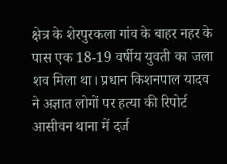क्षेत्र के शेरपुरकला गांव के बाहर नहर के पास एक 18-19 वर्षीय युवती का जला शव मिला था। प्रधान किशनपाल यादव ने अज्ञात लोगों पर हत्या की रिपोर्ट आसीवन थाना में दर्ज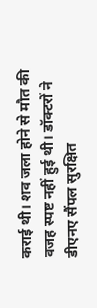कराई थी। शव जला होने से मौत की वजह स्पष्ट नहीं हुई थी। डॉक्टरों ने डीएनए सैंपल सुरक्षित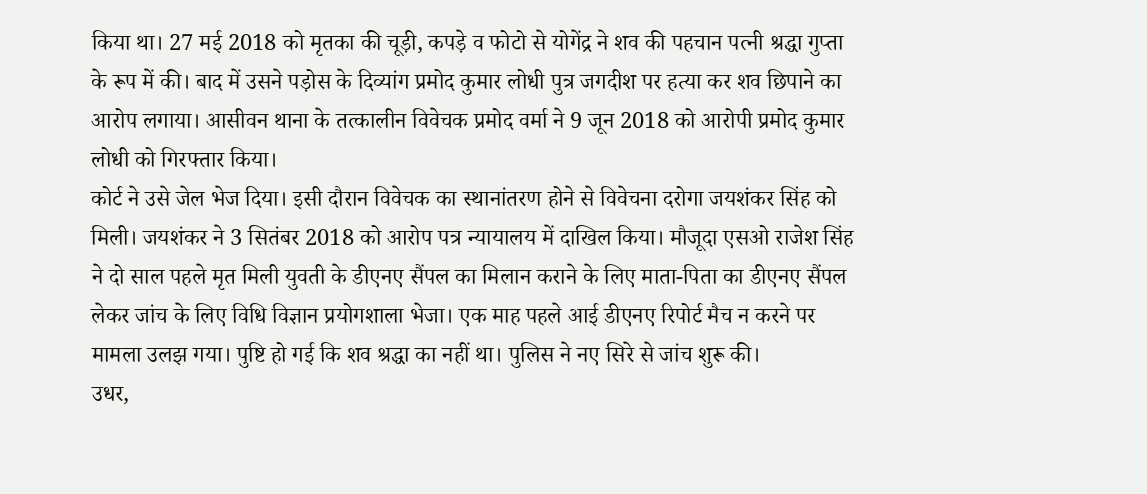किया था। 27 मई 2018 को मृतका की चूड़ी, कपड़े व फोटो से योगेंद्र ने शव की पहचान पत्नी श्रद्धा गुप्ता के रूप में की। बाद में उसने पड़ोस के दिव्यांग प्रमोद कुमार लोधी पुत्र जगदीश पर हत्या कर शव छिपाने का आरोप लगाया। आसीवन थाना के तत्कालीन विवेचक प्रमोद वर्मा ने 9 जून 2018 को आरोपी प्रमोद कुमार लोधी को गिरफ्तार किया।
कोर्ट ने उसे जेल भेज दिया। इसी दौरान विवेचक का स्थानांतरण होने से विवेचना दरोगा जयशंकर सिंह को मिली। जयशंकर ने 3 सितंबर 2018 को आरोप पत्र न्यायालय में दाखिल किया। मौजूदा एसओ राजेश सिंह ने दो साल पहले मृत मिली युवती के डीएनए सैंपल का मिलान कराने के लिए माता-पिता का डीएनए सैंपल लेकर जांच के लिए विधि विज्ञान प्रयोगशाला भेजा। एक माह पहले आई डीएनए रिपोर्ट मैच न करने पर मामला उलझ गया। पुष्टि हो गई कि शव श्रद्धा का नहीं था। पुलिस ने नए सिरे से जांच शुरू की।
उधर,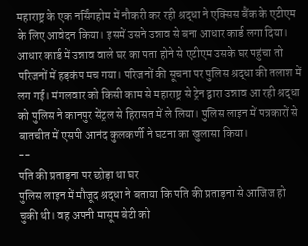महाराष्ट्र के एक नर्सिंगहोम में नौकरी कर रही श्रद्धा ने एक्सिस बैंक के एटीएम के लिए आवेदन किया। इसमें उसने उन्नाव से बना आधार कार्ड लगा दिया। आधार कार्ड में उन्नाव वाले घर का पता होने से एटीएम उसके घर पहुंचा तो परिजनों में हड़कंप मच गया। परिजनों की सूचना पर पुलिस श्रद्धा की तलाश में लग गई। मंगलवार को किसी काम से महाराष्ट्र से ट्रेन द्वारा उन्नाव आ रही श्रद्धा को पुलिस ने कानपुर सेंट्रल से हिरासत में ले लिया। पुलिस लाइन में पत्रकारों से बातचीत में एसपी आनंद कुलकर्णी ने घटना का खुलासा किया।
--
पति की प्रताड़ना पर छोड़ा था घर
पुलिस लाइन में मौजूद श्रद्धा ने बताया कि पति की प्रताड़ना से आजिज हो चुकी थी। वह अपनी मासूम बेटी को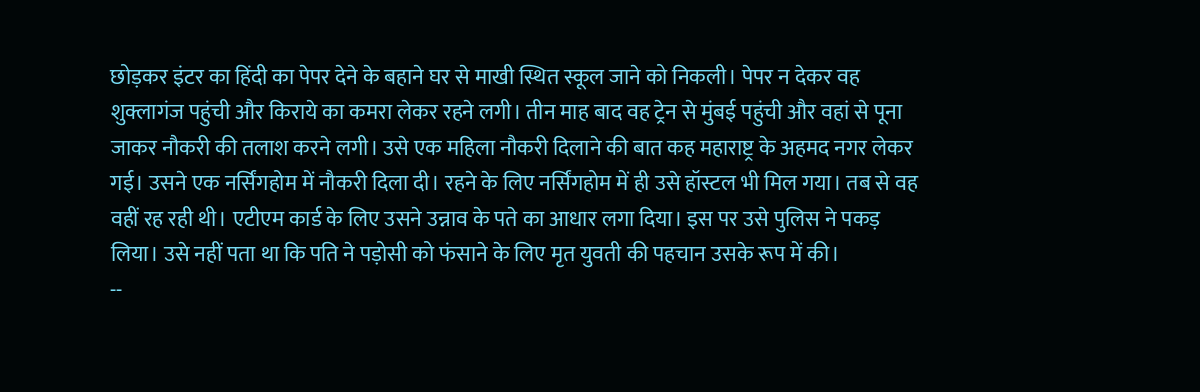छोड़कर इंटर का हिंदी का पेपर देने के बहाने घर से माखी स्थित स्कूल जाने को निकली। पेपर न देकर वह शुक्लागंज पहुंची और किराये का कमरा लेकर रहने लगी। तीन माह बाद वह ट्रेन से मुंबई पहुंची और वहां से पूना जाकर नौकरी की तलाश करने लगी। उसे एक महिला नौकरी दिलाने की बात कह महाराष्ट्र के अहमद नगर लेकर गई। उसने एक नर्सिंगहोम में नौकरी दिला दी। रहने के लिए नर्सिंगहोम में ही उसे हॉस्टल भी मिल गया। तब से वह वहीं रह रही थी। एटीएम कार्ड के लिए उसने उन्नाव के पते का आधार लगा दिया। इस पर उसे पुलिस ने पकड़ लिया। उसे नहीं पता था कि पति ने पड़ोसी को फंसाने के लिए मृत युवती की पहचान उसके रूप में की।
--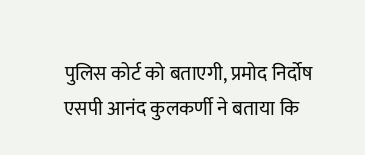पुलिस कोर्ट को बताएगी, प्रमोद निर्दोष
एसपी आनंद कुलकर्णी ने बताया कि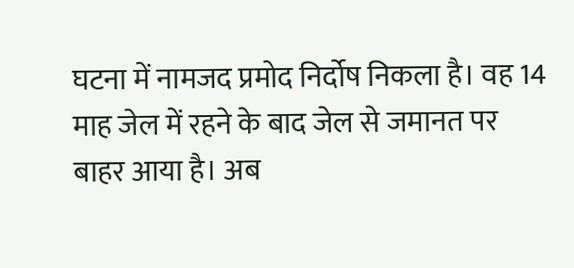घटना में नामजद प्रमोद निर्दोष निकला है। वह 14 माह जेल में रहने के बाद जेल से जमानत पर बाहर आया है। अब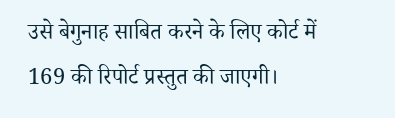उसे बेगुनाह साबित करने के लिए कोर्ट में 169 की रिपोर्ट प्रस्तुत की जाएगी।